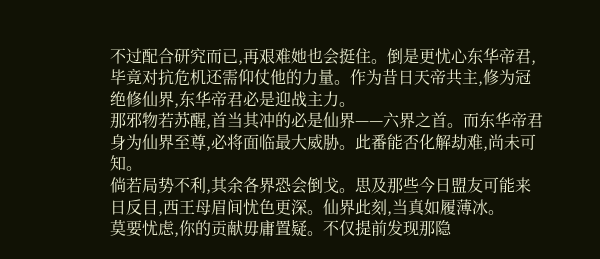不过配合研究而已,再艰难她也会挺住。倒是更忧心东华帝君,毕竟对抗危机还需仰仗他的力量。作为昔日天帝共主,修为冠绝修仙界,东华帝君必是迎战主力。
那邪物若苏醒,首当其冲的必是仙界——六界之首。而东华帝君身为仙界至尊,必将面临最大威胁。此番能否化解劫难,尚未可知。
倘若局势不利,其余各界恐会倒戈。思及那些今日盟友可能来日反目,西王母眉间忧色更深。仙界此刻,当真如履薄冰。
莫要忧虑,你的贡献毋庸置疑。不仅提前发现那隐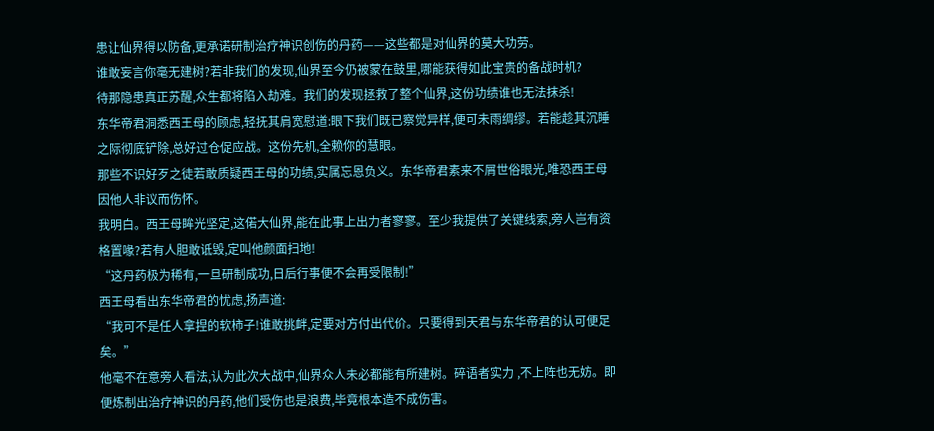患让仙界得以防备,更承诺研制治疗神识创伤的丹药——这些都是对仙界的莫大功劳。
谁敢妄言你毫无建树?若非我们的发现,仙界至今仍被蒙在鼓里,哪能获得如此宝贵的备战时机?
待那隐患真正苏醒,众生都将陷入劫难。我们的发现拯救了整个仙界,这份功绩谁也无法抹杀!
东华帝君洞悉西王母的顾虑,轻抚其肩宽慰道:眼下我们既已察觉异样,便可未雨绸缪。若能趁其沉睡之际彻底铲除,总好过仓促应战。这份先机,全赖你的慧眼。
那些不识好歹之徒若敢质疑西王母的功绩,实属忘恩负义。东华帝君素来不屑世俗眼光,唯恐西王母因他人非议而伤怀。
我明白。西王母眸光坚定,这偌大仙界,能在此事上出力者寥寥。至少我提供了关键线索,旁人岂有资格置喙?若有人胆敢诋毁,定叫他颜面扫地!
“这丹药极为稀有,一旦研制成功,日后行事便不会再受限制!”
西王母看出东华帝君的忧虑,扬声道:
“我可不是任人拿捏的软柿子!谁敢挑衅,定要对方付出代价。只要得到天君与东华帝君的认可便足矣。”
他毫不在意旁人看法,认为此次大战中,仙界众人未必都能有所建树。碎语者实力 ,不上阵也无妨。即便炼制出治疗神识的丹药,他们受伤也是浪费,毕竟根本造不成伤害。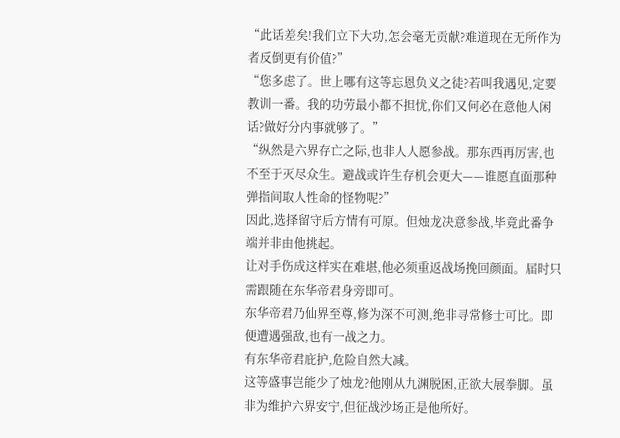“此话差矣!我们立下大功,怎会毫无贡献?难道现在无所作为者反倒更有价值?”
“您多虑了。世上哪有这等忘恩负义之徒?若叫我遇见,定要教训一番。我的功劳最小都不担忧,你们又何必在意他人闲话?做好分内事就够了。”
“纵然是六界存亡之际,也非人人愿参战。那东西再厉害,也不至于灭尽众生。避战或许生存机会更大——谁愿直面那种弹指间取人性命的怪物呢?”
因此,选择留守后方情有可原。但烛龙决意参战,毕竟此番争端并非由他挑起。
让对手伤成这样实在难堪,他必须重返战场挽回颜面。届时只需跟随在东华帝君身旁即可。
东华帝君乃仙界至尊,修为深不可测,绝非寻常修士可比。即便遭遇强敌,也有一战之力。
有东华帝君庇护,危险自然大减。
这等盛事岂能少了烛龙?他刚从九渊脱困,正欲大展拳脚。虽非为维护六界安宁,但征战沙场正是他所好。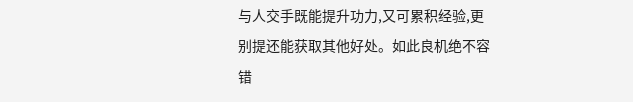与人交手既能提升功力,又可累积经验,更别提还能获取其他好处。如此良机绝不容错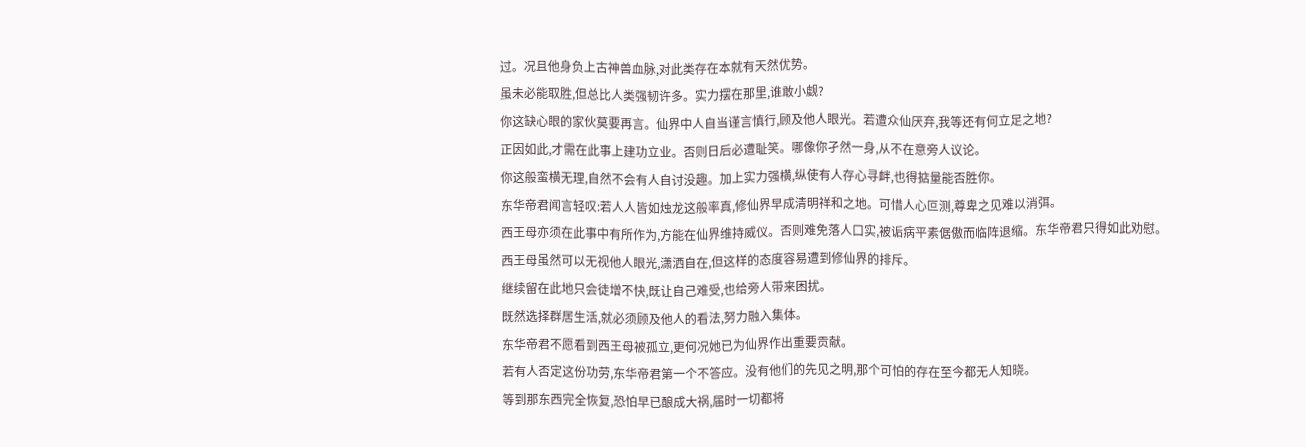过。况且他身负上古神兽血脉,对此类存在本就有天然优势。
虽未必能取胜,但总比人类强韧许多。实力摆在那里,谁敢小觑?
你这缺心眼的家伙莫要再言。仙界中人自当谨言慎行,顾及他人眼光。若遭众仙厌弃,我等还有何立足之地?
正因如此,才需在此事上建功立业。否则日后必遭耻笑。哪像你孑然一身,从不在意旁人议论。
你这般蛮横无理,自然不会有人自讨没趣。加上实力强横,纵使有人存心寻衅,也得掂量能否胜你。
东华帝君闻言轻叹:若人人皆如烛龙这般率真,修仙界早成清明祥和之地。可惜人心叵测,尊卑之见难以消弭。
西王母亦须在此事中有所作为,方能在仙界维持威仪。否则难免落人口实,被诟病平素倨傲而临阵退缩。东华帝君只得如此劝慰。
西王母虽然可以无视他人眼光,潇洒自在,但这样的态度容易遭到修仙界的排斥。
继续留在此地只会徒增不快,既让自己难受,也给旁人带来困扰。
既然选择群居生活,就必须顾及他人的看法,努力融入集体。
东华帝君不愿看到西王母被孤立,更何况她已为仙界作出重要贡献。
若有人否定这份功劳,东华帝君第一个不答应。没有他们的先见之明,那个可怕的存在至今都无人知晓。
等到那东西完全恢复,恐怕早已酿成大祸,届时一切都将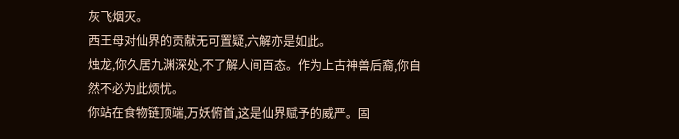灰飞烟灭。
西王母对仙界的贡献无可置疑,六解亦是如此。
烛龙,你久居九渊深处,不了解人间百态。作为上古神兽后裔,你自然不必为此烦忧。
你站在食物链顶端,万妖俯首,这是仙界赋予的威严。固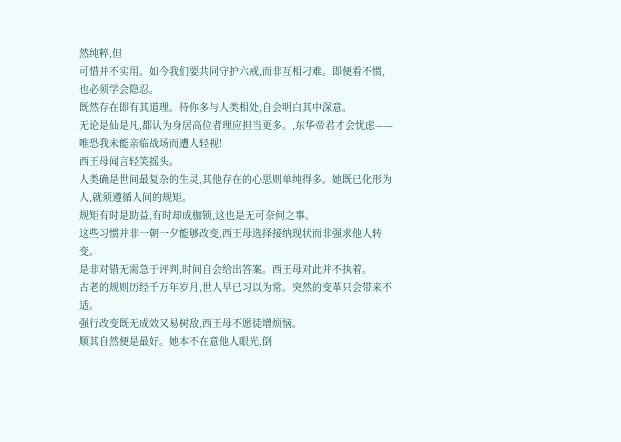然纯粹,但
可惜并不实用。如今我们要共同守护六戒,而非互相刁难。即便看不惯,也必须学会隐忍。
既然存在即有其道理。待你多与人类相处,自会明白其中深意。
无论是仙是凡,都认为身居高位者理应担当更多。,东华帝君才会忧虑——
唯恐我未能亲临战场而遭人轻视!
西王母闻言轻笑摇头。
人类确是世间最复杂的生灵,其他存在的心思则单纯得多。她既已化形为人,就须遵循人间的规矩。
规矩有时是助益,有时却成枷锁,这也是无可奈何之事。
这些习惯并非一朝一夕能够改变,西王母选择接纳现状而非强求他人转变。
是非对错无需急于评判,时间自会给出答案。西王母对此并不执着。
古老的规则历经千万年岁月,世人早已习以为常。突然的变革只会带来不适。
强行改变既无成效又易树敌,西王母不愿徒增烦恼。
顺其自然便是最好。她本不在意他人眼光,倒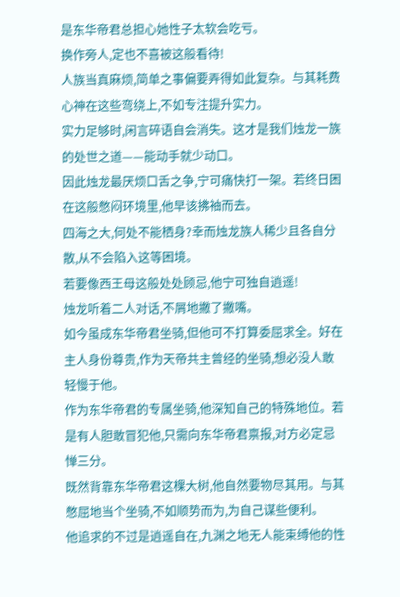是东华帝君总担心她性子太软会吃亏。
换作旁人,定也不喜被这般看待!
人族当真麻烦,简单之事偏要弄得如此复杂。与其耗费心神在这些弯绕上,不如专注提升实力。
实力足够时,闲言碎语自会消失。这才是我们烛龙一族的处世之道——能动手就少动口。
因此烛龙最厌烦口舌之争,宁可痛快打一架。若终日困在这般憋闷环境里,他早该拂袖而去。
四海之大,何处不能栖身?幸而烛龙族人稀少且各自分散,从不会陷入这等困境。
若要像西王母这般处处顾忌,他宁可独自逍遥!
烛龙听着二人对话,不屑地撇了撇嘴。
如今虽成东华帝君坐骑,但他可不打算委屈求全。好在主人身份尊贵,作为天帝共主曾经的坐骑,想必没人敢轻慢于他。
作为东华帝君的专属坐骑,他深知自己的特殊地位。若是有人胆敢冒犯他,只需向东华帝君禀报,对方必定忌惮三分。
既然背靠东华帝君这棵大树,他自然要物尽其用。与其憋屈地当个坐骑,不如顺势而为,为自己谋些便利。
他追求的不过是逍遥自在,九渊之地无人能束缚他的性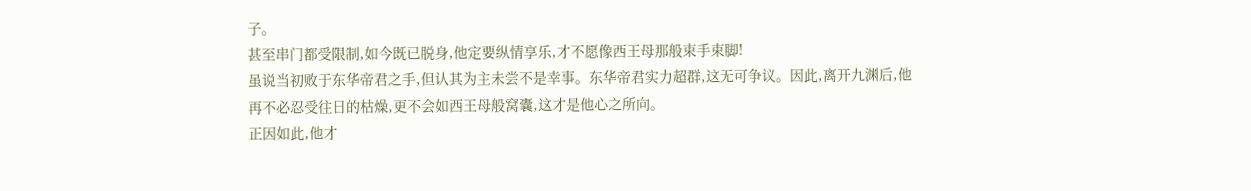子。
甚至串门都受限制,如今既已脱身,他定要纵情享乐,才不愿像西王母那般束手束脚!
虽说当初败于东华帝君之手,但认其为主未尝不是幸事。东华帝君实力超群,这无可争议。因此,离开九渊后,他再不必忍受往日的枯燥,更不会如西王母般窝囊,这才是他心之所向。
正因如此,他才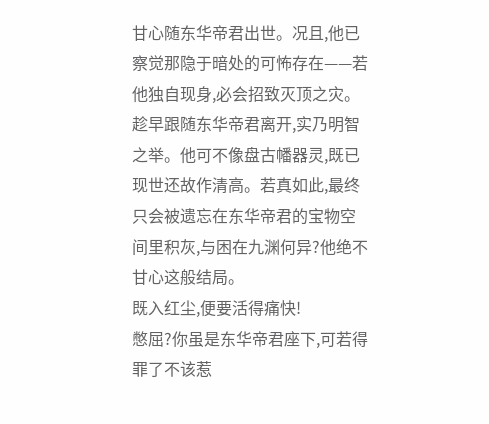甘心随东华帝君出世。况且,他已察觉那隐于暗处的可怖存在——若他独自现身,必会招致灭顶之灾。
趁早跟随东华帝君离开,实乃明智之举。他可不像盘古幡器灵,既已现世还故作清高。若真如此,最终只会被遗忘在东华帝君的宝物空间里积灰,与困在九渊何异?他绝不甘心这般结局。
既入红尘,便要活得痛快!
憋屈?你虽是东华帝君座下,可若得罪了不该惹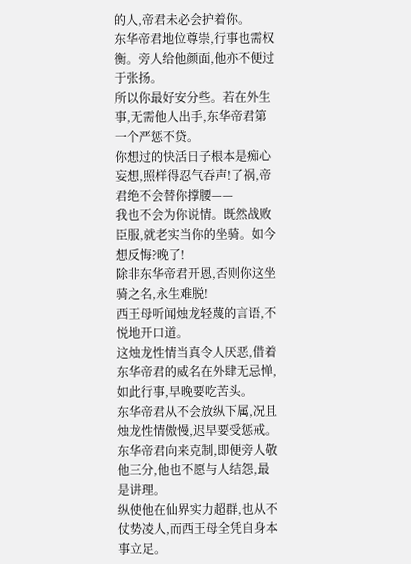的人,帝君未必会护着你。
东华帝君地位尊崇,行事也需权衡。旁人给他颜面,他亦不便过于张扬。
所以你最好安分些。若在外生事,无需他人出手,东华帝君第一个严惩不贷。
你想过的快活日子根本是痴心妄想,照样得忍气吞声!了祸,帝君绝不会替你撑腰——
我也不会为你说情。既然战败臣服,就老实当你的坐骑。如今想反悔?晚了!
除非东华帝君开恩,否则你这坐骑之名,永生难脱!
西王母听闻烛龙轻蔑的言语,不悦地开口道。
这烛龙性情当真令人厌恶,借着东华帝君的威名在外肆无忌惮,如此行事,早晚要吃苦头。
东华帝君从不会放纵下属,况且烛龙性情傲慢,迟早要受惩戒。
东华帝君向来克制,即便旁人敬他三分,他也不愿与人结怨,最是讲理。
纵使他在仙界实力超群,也从不仗势凌人,而西王母全凭自身本事立足。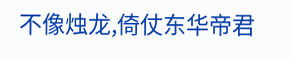不像烛龙,倚仗东华帝君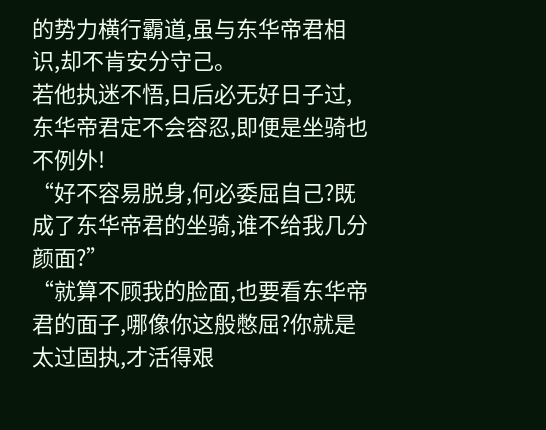的势力横行霸道,虽与东华帝君相识,却不肯安分守己。
若他执迷不悟,日后必无好日子过,东华帝君定不会容忍,即便是坐骑也不例外!
“好不容易脱身,何必委屈自己?既成了东华帝君的坐骑,谁不给我几分颜面?”
“就算不顾我的脸面,也要看东华帝君的面子,哪像你这般憋屈?你就是太过固执,才活得艰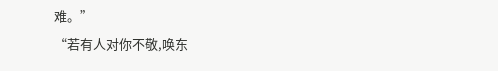难。”
“若有人对你不敬,唤东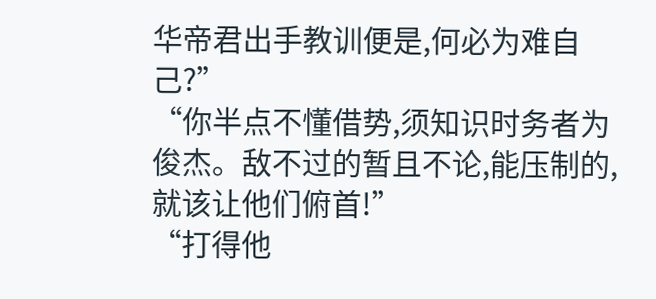华帝君出手教训便是,何必为难自己?”
“你半点不懂借势,须知识时务者为俊杰。敌不过的暂且不论,能压制的,就该让他们俯首!”
“打得他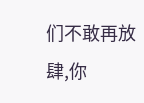们不敢再放肆,你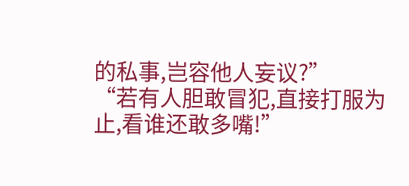的私事,岂容他人妄议?”
“若有人胆敢冒犯,直接打服为止,看谁还敢多嘴!”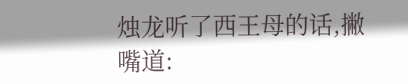烛龙听了西王母的话,撇嘴道: